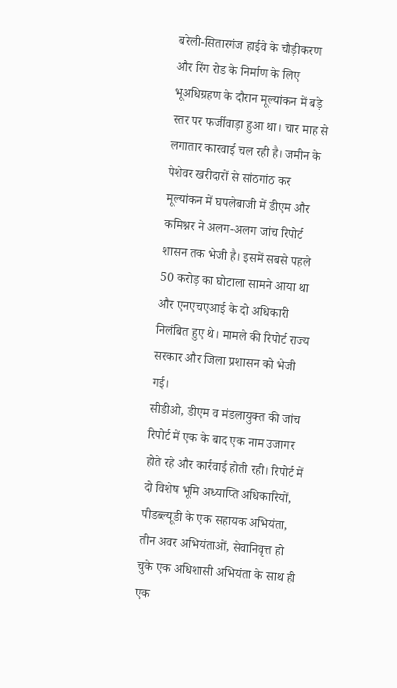बरेली-सितारगंज हाईवे के चौड़ीकरण और रिंग रोड के निर्माण के लिए भूअधिग्रहण के दौरान मूल्यांकन में बड़े स्तर पर फर्जीवाड़ा हुआ था। चार माह से लगातार कारवाई चल रही है। जमीन के पेशेवर खरीदारों से सांठगांठ कर मूल्यांकन में घपलेबाजी में डीएम और कमिश्नर ने अलग-अलग जांच रिपोर्ट शासन तक भेजी है। इसमें सबसे पहले 50 करोड़ का घोटाला सामने आया था और एनएचएआई के दो अधिकारी निलंबित हुए थे। मामले की रिपोर्ट राज्य सरकार और जिला प्रशासन को भेजी गई।
सीडीओ, डीएम व मंडलायुक्त की जांच रिपोर्ट में एक के बाद एक नाम उजागर होते रहे और कार्रवाई होती रही। रिपोर्ट में दो विशेष भूमि अध्याप्ति अधिकारियों, पीडब्ल्यूडी के एक सहायक अभियंता, तीन अवर अभियंताओं, सेवानिवृत्त हो चुके एक अधिशासी अभियंता के साथ ही एक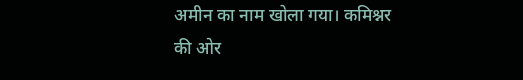अमीन का नाम खोला गया। कमिश्नर की ओर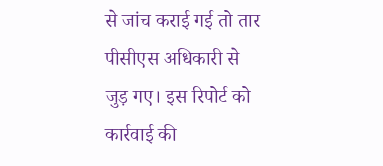से जांच कराई गई तो तार पीसीएस अधिकारी से जुड़ गए। इस रिपोर्ट को कार्रवाई की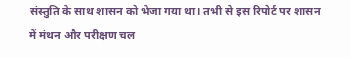संस्तुति के साथ शासन को भेजा गया था। तभी से इस रिपोर्ट पर शासन में मंथन और परीक्षण चल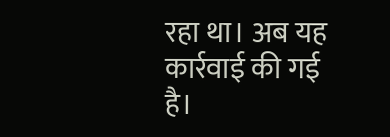रहा था। अब यह कार्रवाई की गई है।